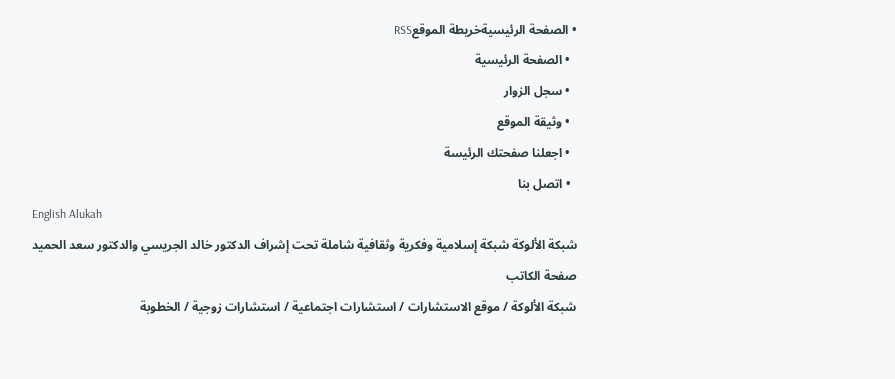• الصفحة الرئيسيةخريطة الموقعRSS
  • الصفحة الرئيسية
  • سجل الزوار
  • وثيقة الموقع
  • اجعلنا صفحتك الرئيسة
  • اتصل بنا
English Alukah
شبكة الألوكة شبكة إسلامية وفكرية وثقافية شاملة تحت إشراف الدكتور خالد الجريسي والدكتور سعد الحميد
صفحة الكاتب
شبكة الألوكة / موقع الاستشارات / استشارات اجتماعية / استشارات زوجية / الخطوبة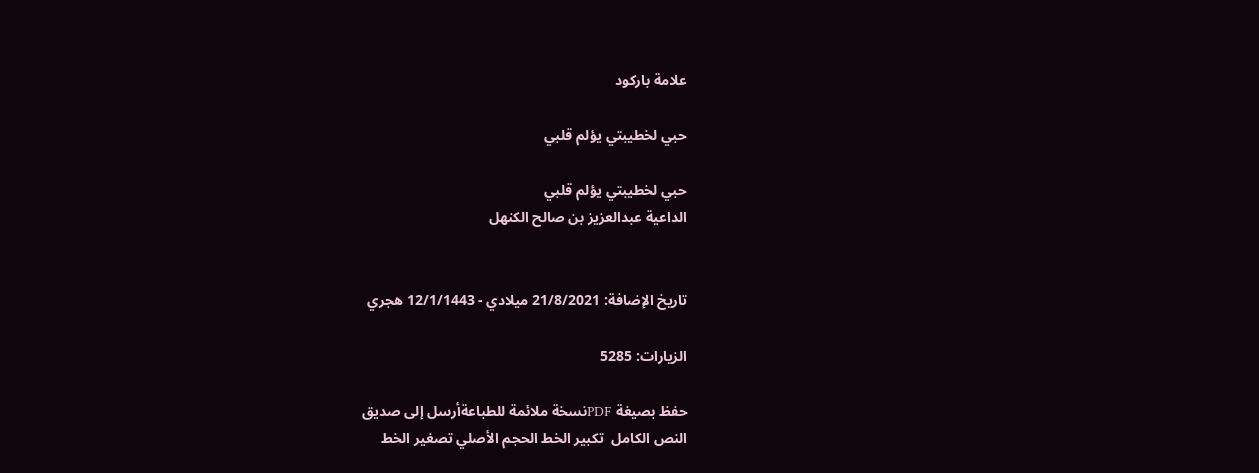علامة باركود

حبي لخطيبتي يؤلم قلبي

حبي لخطيبتي يؤلم قلبي
الداعية عبدالعزيز بن صالح الكنهل


تاريخ الإضافة: 21/8/2021 ميلادي - 12/1/1443 هجري

الزيارات: 5285

حفظ بصيغة PDFنسخة ملائمة للطباعةأرسل إلى صديق
النص الكامل  تكبير الخط الحجم الأصلي تصغير الخط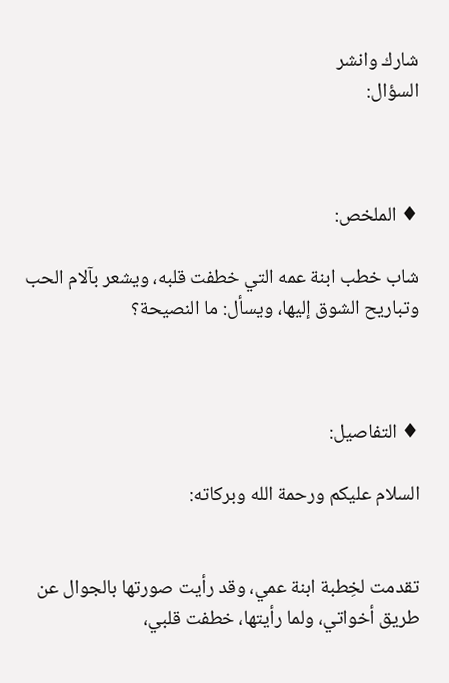شارك وانشر
السؤال:



♦ الملخص:

شاب خطب ابنة عمه التي خطفت قلبه، ويشعر بآلام الحب وتباريح الشوق إليها، ويسأل: ما النصيحة؟



♦ التفاصيل:

السلام عليكم ورحمة الله وبركاته:


تقدمت لخِطبة ابنة عمي، وقد رأيت صورتها بالجوال عن طريق أخواتي، ولما رأيتها، خطفت قلبي،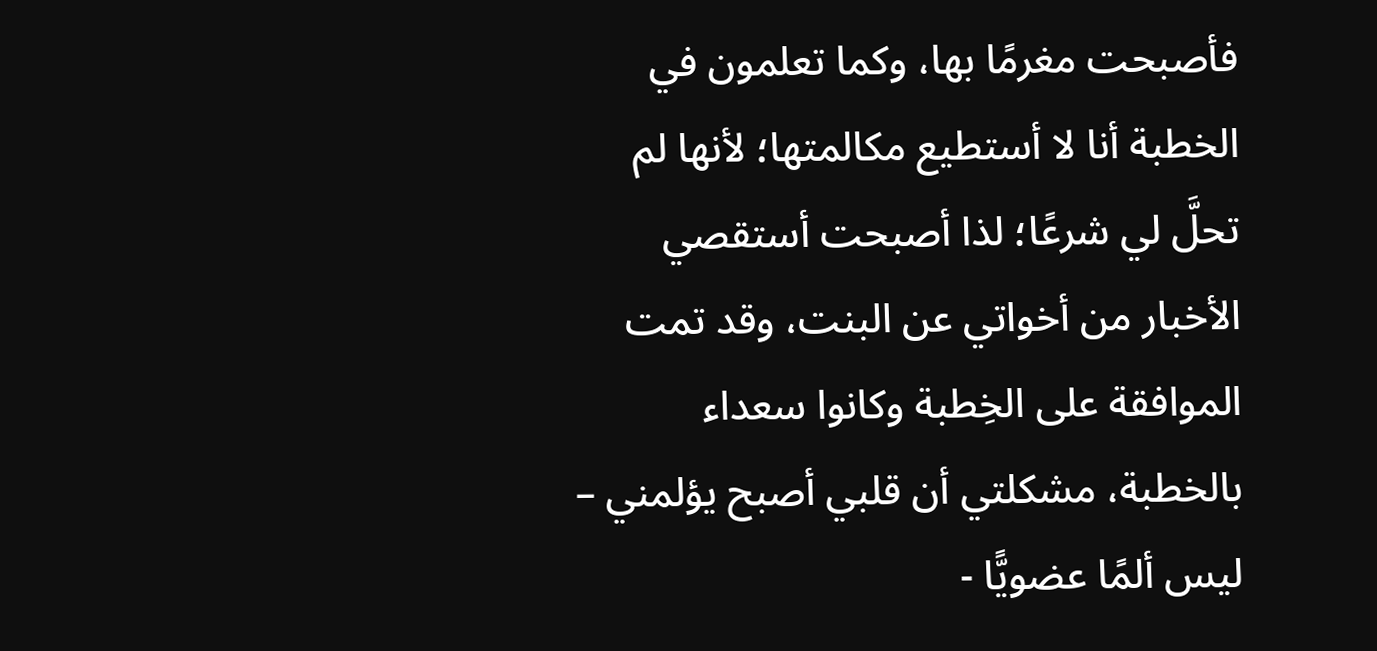فأصبحت مغرمًا بها، وكما تعلمون في الخطبة أنا لا أستطيع مكالمتها؛ لأنها لم تحلَّ لي شرعًا؛ لذا أصبحت أستقصي الأخبار من أخواتي عن البنت، وقد تمت الموافقة على الخِطبة وكانوا سعداء بالخطبة، مشكلتي أن قلبي أصبح يؤلمني – ليس ألمًا عضويًّا -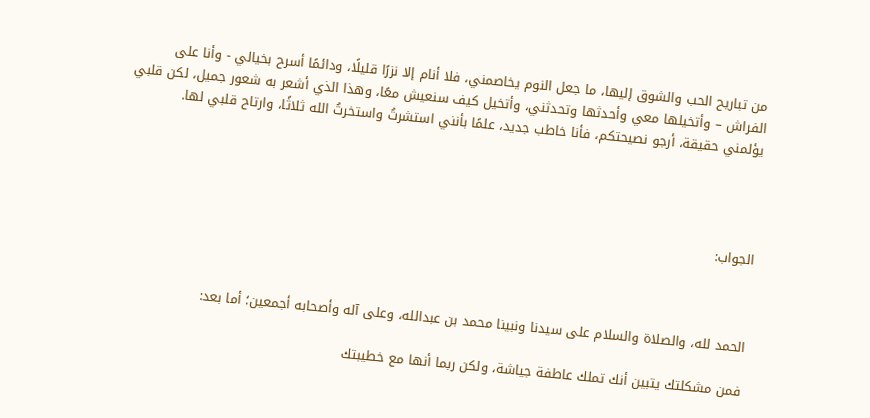من تباريح الحب والشوق إليها، ما جعل النوم يخاصمني، فلا أنام إلا نزرًا قليلًا، ودائمًا أسرح بخيالي - وأنا على الفراش – وأتخيلها معي وأحدثها وتحدثني، وأتخيل كيف سنعيش معًا، وهذا الذي أشعر به شعور جميل، لكن قلبي يؤلمني حقيقة، أرجو نصيحتكم، فأنا خاطب جديد، علمًا بأنني استشرتُ واستخرتُ الله ثلاثًا، وارتاح قلبي لها.




الجواب:



الحمد لله، والصلاة والسلام على سيدنا ونبينا محمد بن عبدالله، وعلى آله وأصحابه أجمعين؛ أما بعد:

فمن مشكلتك يتبين أنك تملك عاطفة جياشة، ولكن ربما أنها مع خطيبتك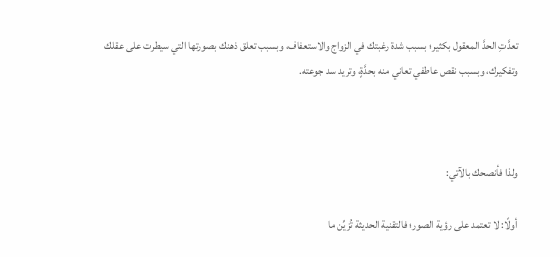تعدَّتِ الحدَّ المعقول بكثير؛ بسبب شدة رغبتك في الزواج والاستعفاف، وبسبب تعلق ذهنك بصورتها التي سيطرت على عقلك وتفكيرك، وبسبب نقص عاطفي تعاني منه بحدَّةٍ، وتريد سد جوعته.



ولذا فأنصحك بالآتي:

أولًا: لا تعتمد على رؤية الصور؛ فالتقنية الحديثة تُزيِّن ما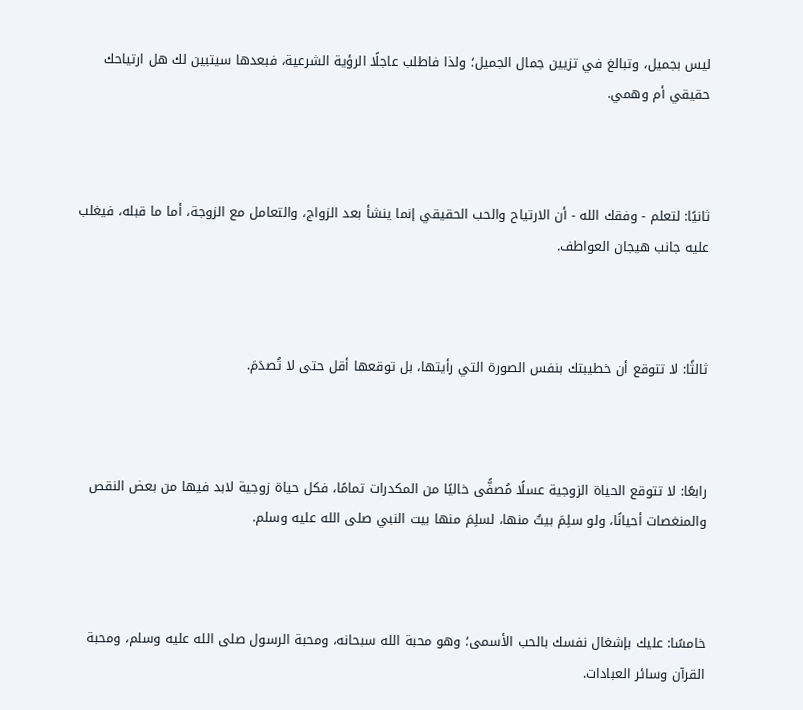ليس بجميل، وتبالغ في تزيين جمال الجميل؛ ولذا فاطلب عاجلًا الرؤية الشرعية، فبعدها سيتبين لك هل ارتياحك حقيقي أم وهمي.



ثانيًا: لتعلم - وفقك الله - أن الارتياح والحب الحقيقي إنما ينشأ بعد الزواج، والتعامل مع الزوجة، أما ما قبله، فيغلب عليه جانب هيجان العواطف.



ثالثًا: لا تتوقع أن خطيبتك بنفس الصورة التي رأيتها، بل توقعها أقل حتى لا تُصدَمَ.



رابعًا: لا تتوقع الحياة الزوجية عسلًا مُصفًّى خاليًا من المكدرات تمامًا، فكل حياة زوجية لابد فيها من بعض النقص والمنغصات أحيانًا، ولو سلِمَ بيتٌ منها، لسلِمَ منها بيت النبي صلى الله عليه وسلم.



خامسًا: عليك بإشغال نفسك بالحب الأسمى؛ وهو محبة الله سبحانه، ومحبة الرسول صلى الله عليه وسلم، ومحبة القرآن وسائر العبادات.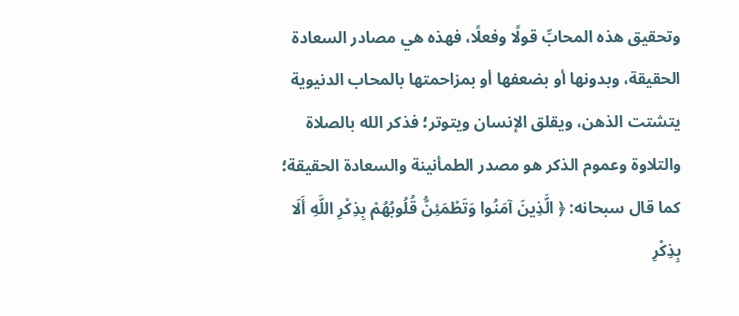وتحقيق هذه المحابِّ قولًا وفعلًا، فهذه هي مصادر السعادة الحقيقة، وبدونها أو بضعفها أو بمزاحمتها بالمحاب الدنيوية يتشتت الذهن، ويقلق الإنسان ويتوتر؛ فذكر الله بالصلاة والتلاوة وعموم الذكر هو مصدر الطمأنينة والسعادة الحقيقة؛ كما قال سبحانه: ﴿ الَّذِينَ آمَنُوا وَتَطْمَئِنُّ قُلُوبُهُمْ بِذِكْرِ اللَّهِ أَلَا بِذِكْرِ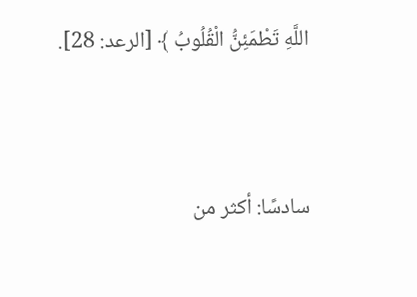اللَّهِ تَطْمَئِنُّ الْقُلُوبُ ﴾ [الرعد: 28].



سادسًا: أكثر من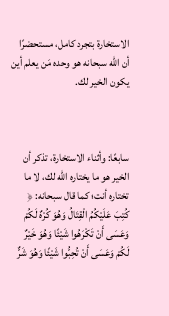الاستخارة بتجرد كامل، مستحضرًا أن الله سبحانه هو وحده مَن يعلم أين يكون الخير لك.



سابعًا: وأثناء الاستخارة، تذكر أن الخير هو ما يختاره الله لك، لا ما تختاره أنت؛ كما قال سبحانه: ﴿ كُتِبَ عَلَيْكُمُ الْقِتَالُ وَهُوَ كُرْهٌ لَكُمْ وَعَسَى أَنْ تَكْرَهُوا شَيْئًا وَهُوَ خَيْرٌ لَكُمْ وَعَسَى أَنْ تُحِبُّوا شَيْئًا وَهُوَ شَرٌّ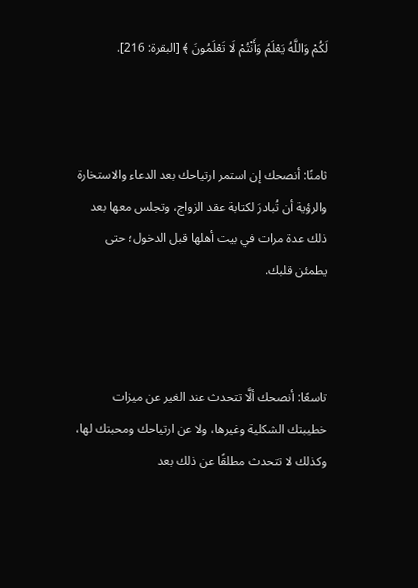لَكُمْ وَاللَّهُ يَعْلَمُ وَأَنْتُمْ لَا تَعْلَمُونَ ﴾ [البقرة: 216].



ثامنًا: أنصحك إن استمر ارتياحك بعد الدعاء والاستخارة والرؤية أن تُبادرَ لكتابة عقد الزواج، وتجلس معها بعد ذلك عدة مرات في بيت أهلها قبل الدخول؛ حتى يطمئن قلبك.



تاسعًا: أنصحك ألَّا تتحدث عند الغير عن ميزات خطيبتك الشكلية وغيرها، ولا عن ارتياحك ومحبتك لها، وكذلك لا تتحدث مطلقًا عن ذلك بعد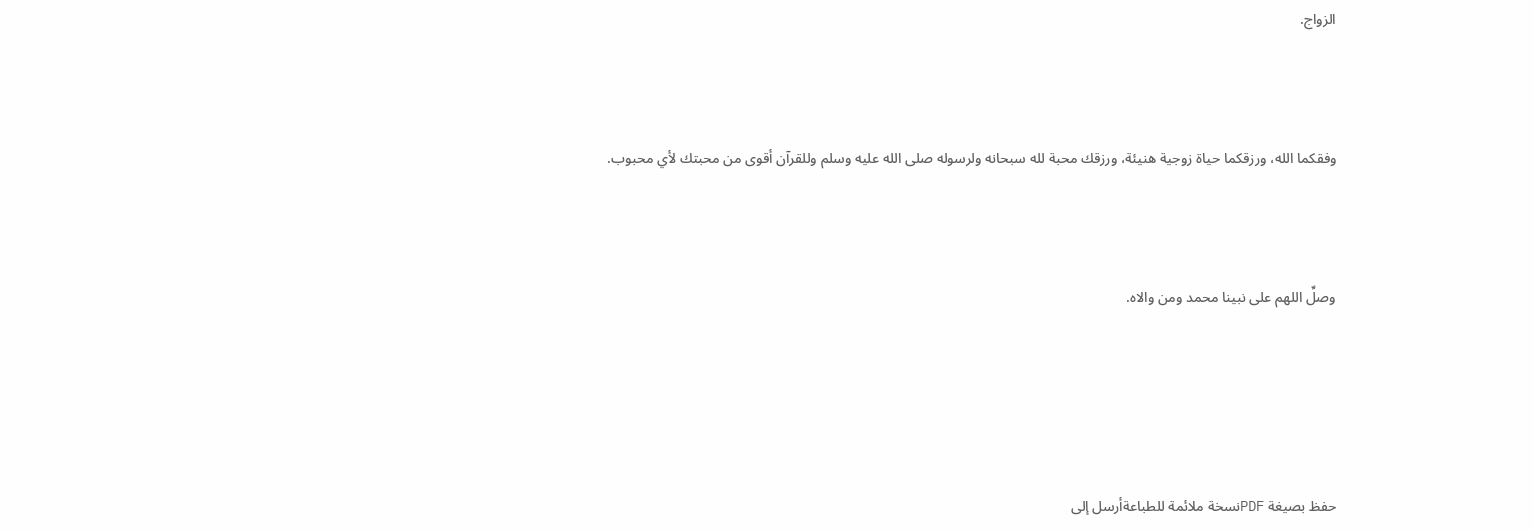الزواج.



وفقكما الله، ورزقكما حياة زوجية هنيئة، ورزقك محبة لله سبحانه ولرسوله صلى الله عليه وسلم وللقرآن أقوى من محبتك لأي محبوب.



وصلِّ اللهم على نبينا محمد ومن والاه.





حفظ بصيغة PDFنسخة ملائمة للطباعةأرسل إلى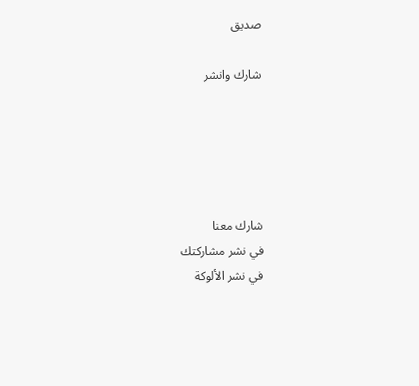صديق

شارك وانشر





شارك معنا
في نشر مشاركتك
في نشر الألوكة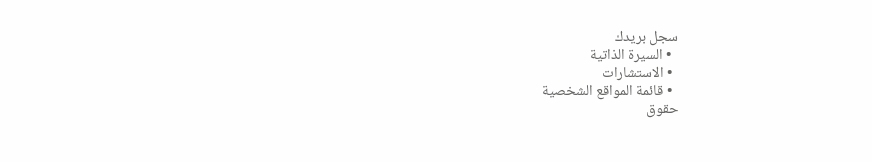سجل بريدك
  • السيرة الذاتية
  • الاستشارات
  • قائمة المواقع الشخصية
حقوق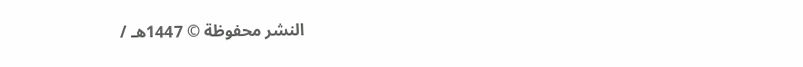النشر محفوظة © 1447هـ /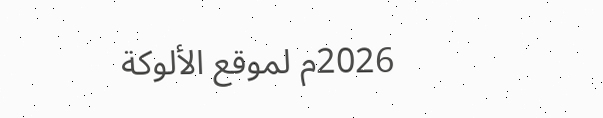2026م لموقع الألوكة